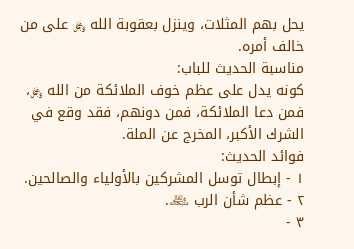يحل بهم المثلات، وينزل بعقوبة الله ﷿ على من خالف أمره.
مناسبة الحديث للباب:
كونه يدل على عظم خوف الملائكة من الله ﷿، فمن دعا الملائكة، فمن دونهم، فقد وقع في الشرك الأكبر، المخرج عن الملة.
فوائد الحديث:
١ - إبطال توسل المشركين بالأولياء والصالحين.
٢ - عظم شأن الرب ﷾.
٣ -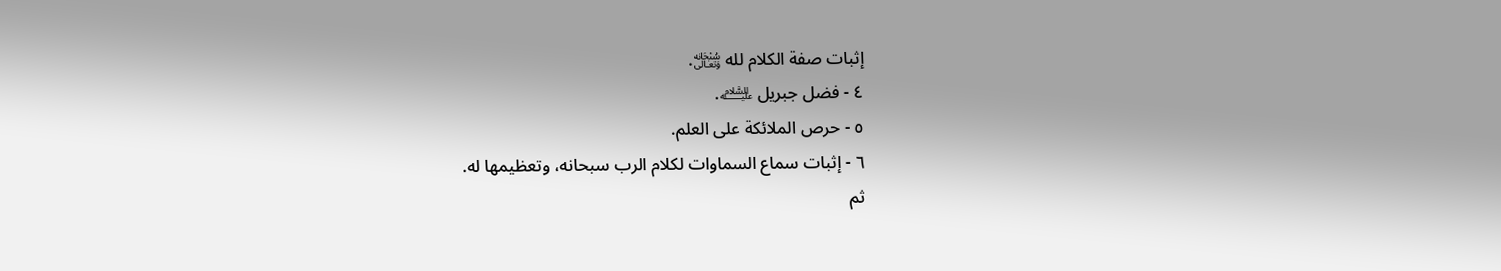إثبات صفة الكلام لله ﷾.
٤ - فضل جبريل ﵇.
٥ - حرص الملائكة على العلم.
٦ - إثبات سماع السماوات لكلام الرب سبحانه، وتعظيمها له.
ثم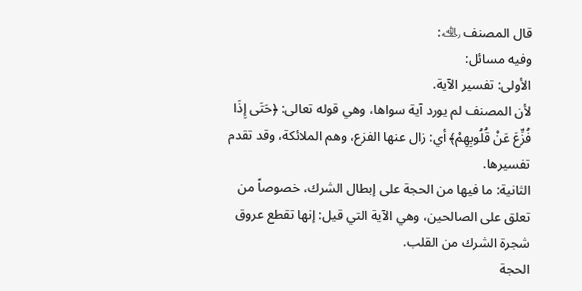قال المصنف ﵀:
وفيه مسائل:
الأولى: تفسير الآية.
لأن المصنف لم يورد آية سواها، وهي قوله تعالى: ﴿حَتَى إِذَا فُزِّعَ عَنْ قُلُوبِهِمْ﴾ أي: زال عنها الفزع، وهم الملائكة، وقد تقدم تفسيرها.
الثانية: ما فيها من الحجة على إبطال الشرك، خصوصاً من تعلق على الصالحين، وهي الآية التي قيل: إنها تقطع عروق شجرة الشرك من القلب.
الحجة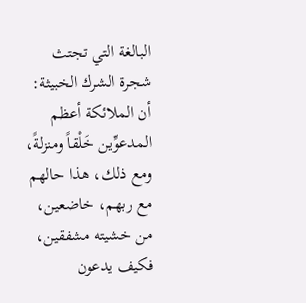البالغة التي تجتث شجرة الشرك الخبيثة: أن الملائكة أعظم المدعوِّين خَلْقاً ومنزلةً، ومع ذلك، هذا حالهم مع ربهم، خاضعين، من خشيته مشفقين، فكيف يدعون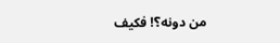من دونه؟! فكيف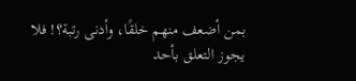بمن أضعف منهم خلقًا، وأدنى رتبة؟! فلا يجوز التعلق بأحد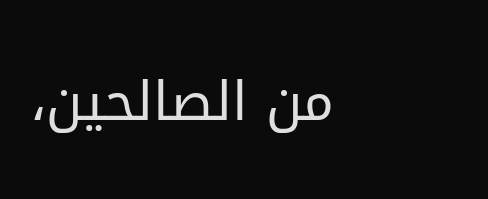من الصالحين،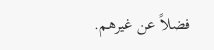فضلاً عن غيرهم.